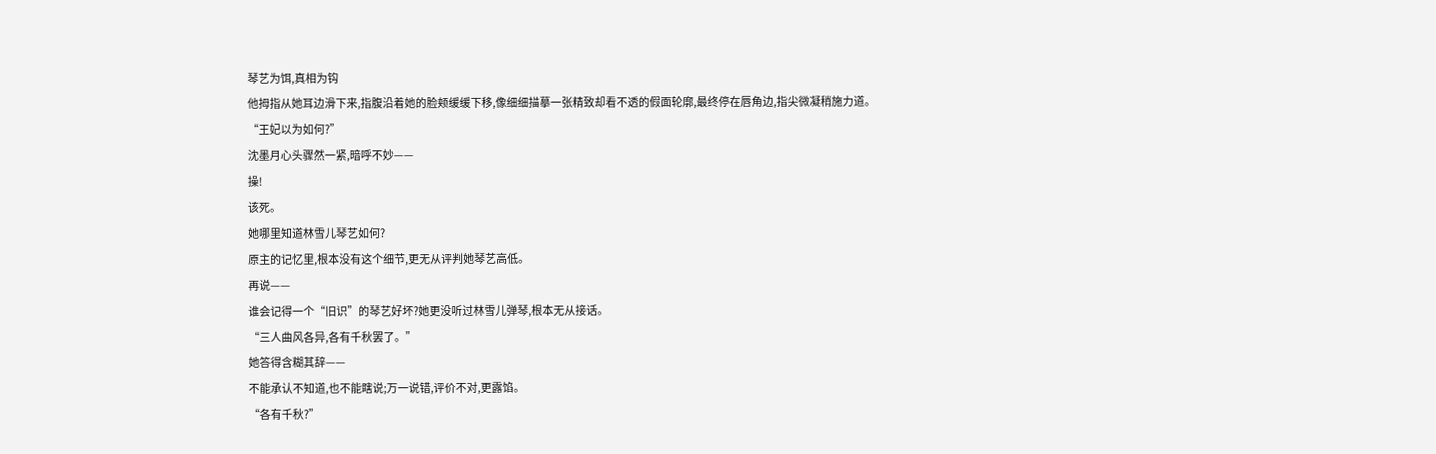琴艺为饵,真相为钩
他拇指从她耳边滑下来,指腹沿着她的脸颊缓缓下移,像细细描摹一张精致却看不透的假面轮廓,最终停在唇角边,指尖微凝稍施力道。
“王妃以为如何?”
沈墨月心头骤然一紧,暗呼不妙——
操!
该死。
她哪里知道林雪儿琴艺如何?
原主的记忆里,根本没有这个细节,更无从评判她琴艺高低。
再说——
谁会记得一个“旧识”的琴艺好坏?她更没听过林雪儿弹琴,根本无从接话。
“三人曲风各异,各有千秋罢了。”
她答得含糊其辞——
不能承认不知道,也不能瞎说;万一说错,评价不对,更露馅。
“各有千秋?”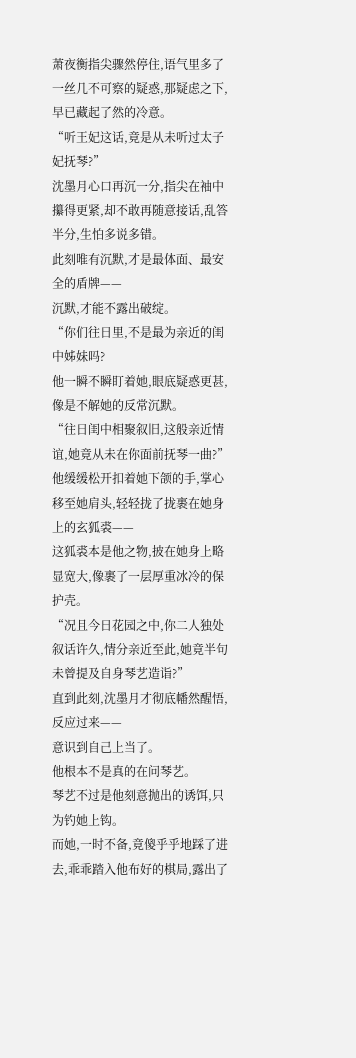萧夜衡指尖骤然停住,语气里多了一丝几不可察的疑惑,那疑虑之下,早已藏起了然的冷意。
“听王妃这话,竟是从未听过太子妃抚琴?”
沈墨月心口再沉一分,指尖在袖中攥得更紧,却不敢再随意接话,乱答半分,生怕多说多错。
此刻唯有沉默,才是最体面、最安全的盾牌——
沉默,才能不露出破绽。
“你们往日里,不是最为亲近的闺中姊妹吗?
他一瞬不瞬盯着她,眼底疑惑更甚,像是不解她的反常沉默。
“往日闺中相聚叙旧,这般亲近情谊,她竟从未在你面前抚琴一曲?”
他缓缓松开扣着她下颌的手,掌心移至她肩头,轻轻拢了拢裹在她身上的玄狐裘——
这狐裘本是他之物,披在她身上略显宽大,像裹了一层厚重冰冷的保护壳。
“况且今日花园之中,你二人独处叙话许久,情分亲近至此,她竟半句未曾提及自身琴艺造诣?”
直到此刻,沈墨月才彻底幡然醒悟,反应过来——
意识到自己上当了。
他根本不是真的在问琴艺。
琴艺不过是他刻意抛出的诱饵,只为钓她上钩。
而她,一时不备,竟傻乎乎地踩了进去,乖乖踏入他布好的棋局,露出了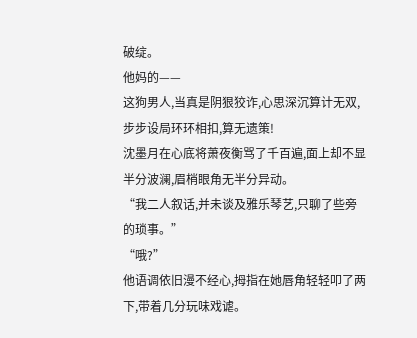破绽。
他妈的——
这狗男人,当真是阴狠狡诈,心思深沉算计无双,步步设局环环相扣,算无遗策!
沈墨月在心底将萧夜衡骂了千百遍,面上却不显半分波澜,眉梢眼角无半分异动。
“我二人叙话,并未谈及雅乐琴艺,只聊了些旁的琐事。”
“哦?”
他语调依旧漫不经心,拇指在她唇角轻轻叩了两下,带着几分玩味戏谑。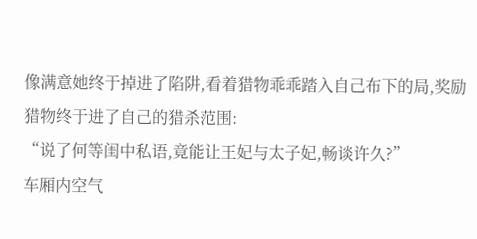像满意她终于掉进了陷阱,看着猎物乖乖踏入自己布下的局,奖励猎物终于进了自己的猎杀范围:
“说了何等闺中私语,竟能让王妃与太子妃,畅谈许久?”
车厢内空气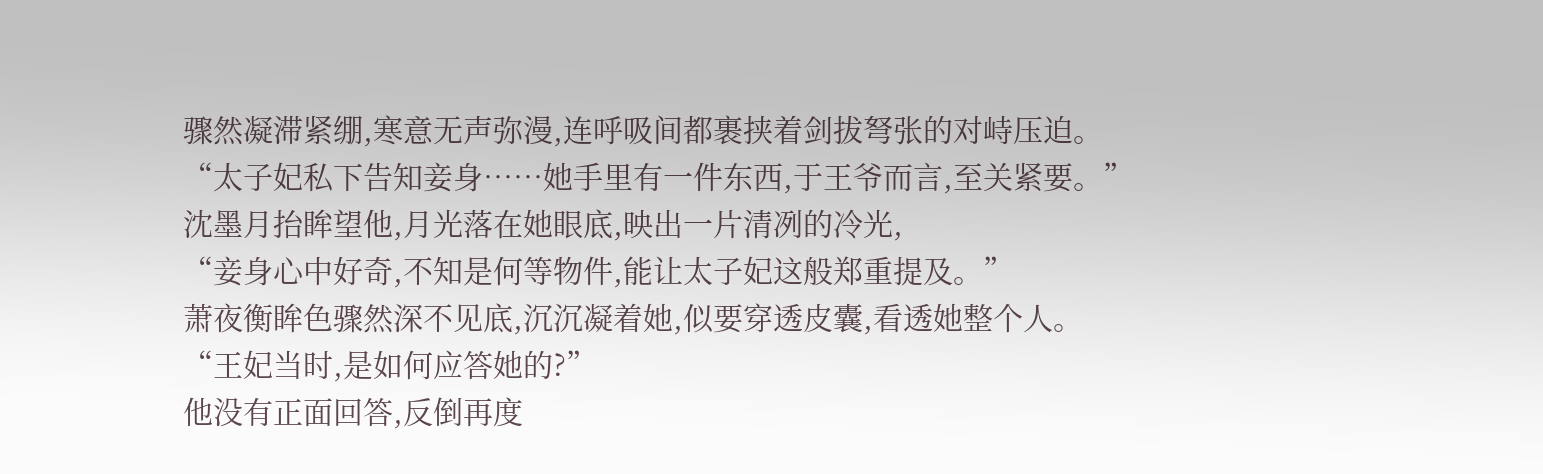骤然凝滞紧绷,寒意无声弥漫,连呼吸间都裹挟着剑拔弩张的对峙压迫。
“太子妃私下告知妾身……她手里有一件东西,于王爷而言,至关紧要。”
沈墨月抬眸望他,月光落在她眼底,映出一片清冽的冷光,
“妾身心中好奇,不知是何等物件,能让太子妃这般郑重提及。”
萧夜衡眸色骤然深不见底,沉沉凝着她,似要穿透皮囊,看透她整个人。
“王妃当时,是如何应答她的?”
他没有正面回答,反倒再度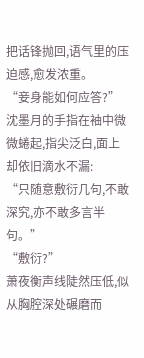把话锋抛回,语气里的压迫感,愈发浓重。
“妾身能如何应答?”
沈墨月的手指在袖中微微蜷起,指尖泛白,面上却依旧滴水不漏:
“只随意敷衍几句,不敢深究,亦不敢多言半句。”
“敷衍?”
萧夜衡声线陡然压低,似从胸腔深处碾磨而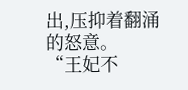出,压抑着翻涌的怒意。
“王妃不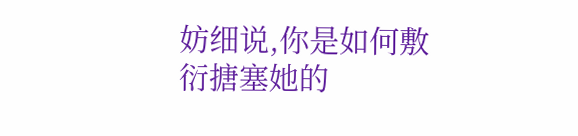妨细说,你是如何敷衍搪塞她的